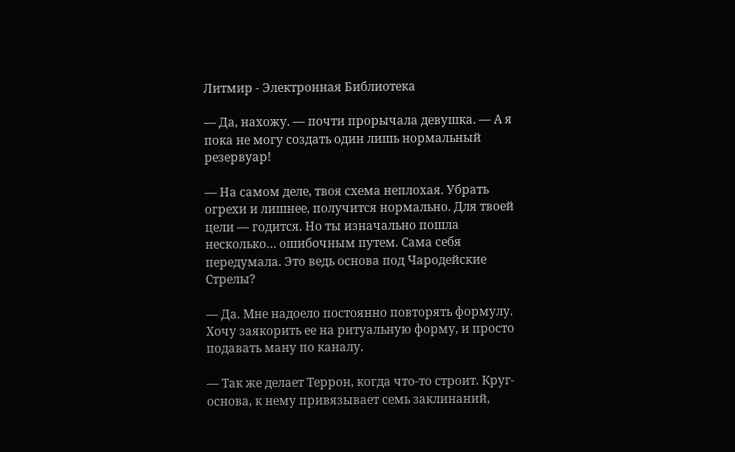Литмир - Электронная Библиотека

— Да, нахожу. — почти прорычала девушка. — А я пока не могу создать один лишь нормальный резервуар!

— На самом деле, твоя схема неплохая. Убрать огрехи и лишнее, получится нормально. Для твоей цели — годится. Но ты изначально пошла несколько… ошибочным путем. Сама себя передумала. Это ведь основа под Чародейские Стрелы?

— Да. Мне надоело постоянно повторять формулу. Хочу заякорить ее на ритуальную форму, и просто подавать ману по каналу.

— Так же делает Террон, когда что-то строит. Круг-основа, к нему привязывает семь заклинаний,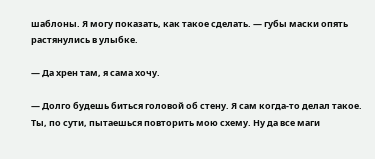шаблоны. Я могу показать, как такое сделать. — губы маски опять растянулись в улыбке.

— Да хрен там, я сама хочу.

— Долго будешь биться головой об стену. Я сам когда-то делал такое. Ты, по сути, пытаешься повторить мою схему. Ну да все маги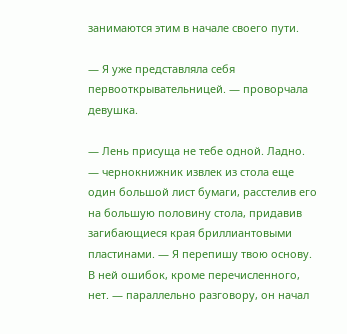занимаются этим в начале своего пути.

— Я уже представляла себя первооткрывательницей. — проворчала девушка.

— Лень присуща не тебе одной. Ладно. — чернокнижник извлек из стола еще один большой лист бумаги, расстелив его на большую половину стола, придавив загибающиеся края бриллиантовыми пластинами. — Я перепишу твою основу. В ней ошибок, кроме перечисленного, нет. — параллельно разговору, он начал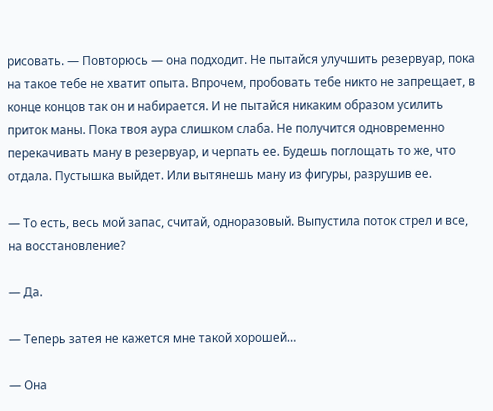рисовать. — Повторюсь — она подходит. Не пытайся улучшить резервуар, пока на такое тебе не хватит опыта. Впрочем, пробовать тебе никто не запрещает, в конце концов так он и набирается. И не пытайся никаким образом усилить приток маны. Пока твоя аура слишком слаба. Не получится одновременно перекачивать ману в резервуар, и черпать ее. Будешь поглощать то же, что отдала. Пустышка выйдет. Или вытянешь ману из фигуры, разрушив ее.

— То есть, весь мой запас, считай, одноразовый. Выпустила поток стрел и все, на восстановление?

— Да.

— Теперь затея не кажется мне такой хорошей…

— Она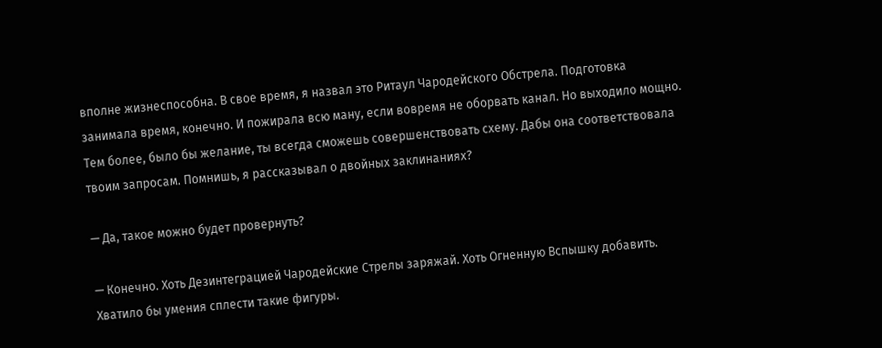вполне жизнеспособна. В свое время, я назвал это Ритаул Чародейского Обстрела. Подготовка занимала время, конечно. И пожирала всю ману, если вовремя не оборвать канал. Но выходило мощно. Тем более, было бы желание, ты всегда сможешь совершенствовать схему. Дабы она соответствовала твоим запросам. Помнишь, я рассказывал о двойных заклинаниях?

— Да, такое можно будет провернуть?

— Конечно. Хоть Дезинтеграцией Чародейские Стрелы заряжай. Хоть Огненную Вспышку добавить. Хватило бы умения сплести такие фигуры.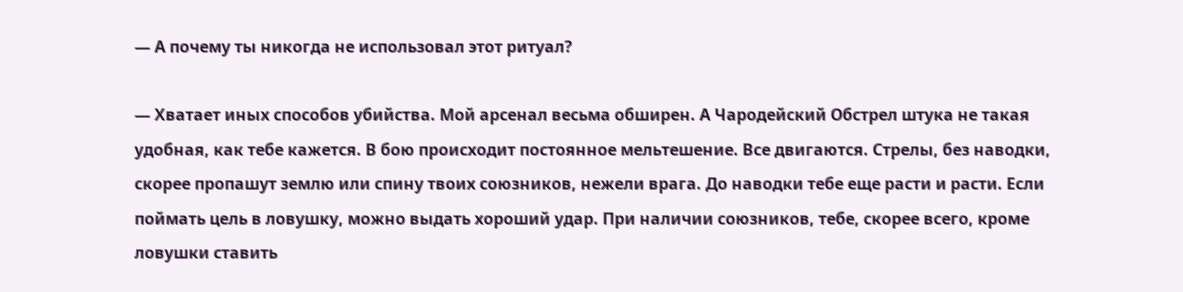— А почему ты никогда не использовал этот ритуал?

— Хватает иных способов убийства. Мой арсенал весьма обширен. А Чародейский Обстрел штука не такая удобная, как тебе кажется. В бою происходит постоянное мельтешение. Все двигаются. Стрелы, без наводки, скорее пропашут землю или спину твоих союзников, нежели врага. До наводки тебе еще расти и расти. Если поймать цель в ловушку, можно выдать хороший удар. При наличии союзников, тебе, скорее всего, кроме ловушки ставить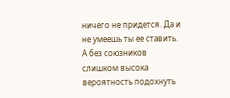ничего не придется. Да и не умеешь ты ее ставить. А без союзников слишком высока вероятность подохнуть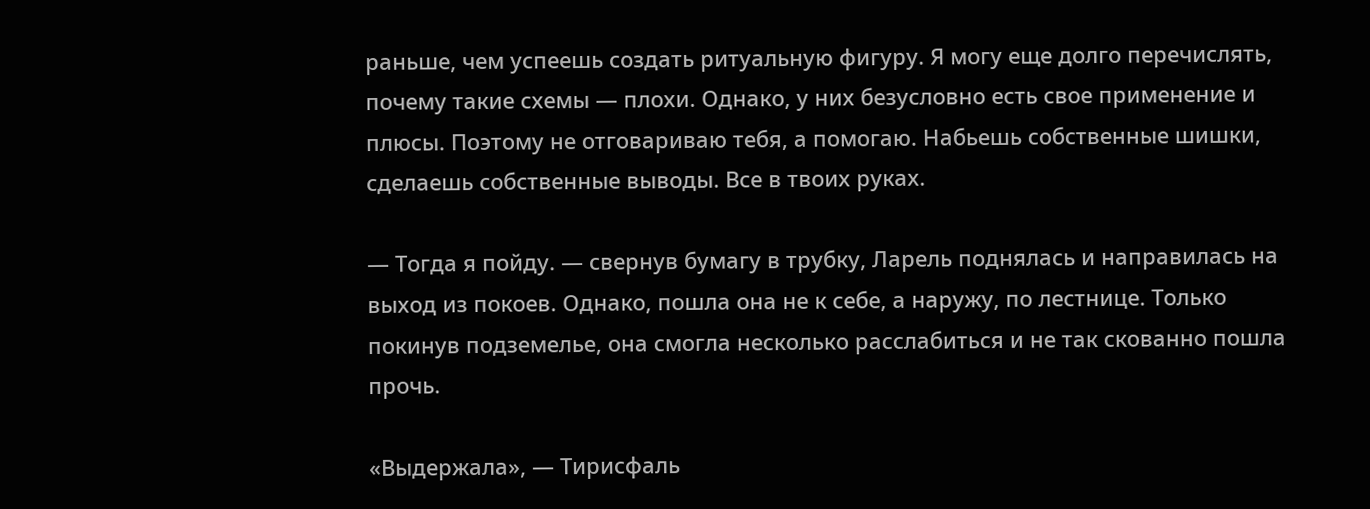раньше, чем успеешь создать ритуальную фигуру. Я могу еще долго перечислять, почему такие схемы — плохи. Однако, у них безусловно есть свое применение и плюсы. Поэтому не отговариваю тебя, а помогаю. Набьешь собственные шишки, сделаешь собственные выводы. Все в твоих руках.

— Тогда я пойду. — свернув бумагу в трубку, Ларель поднялась и направилась на выход из покоев. Однако, пошла она не к себе, а наружу, по лестнице. Только покинув подземелье, она смогла несколько расслабиться и не так скованно пошла прочь.

«Выдержала», — Тирисфаль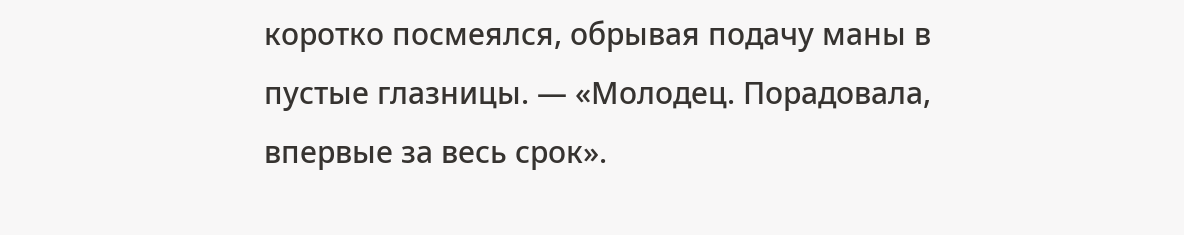коротко посмеялся, обрывая подачу маны в пустые глазницы. — «Молодец. Порадовала, впервые за весь срок».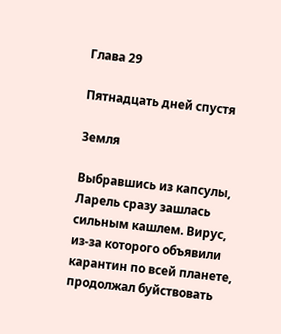Глава 29

Пятнадцать дней спустя

Земля

Выбравшись из капсулы, Ларель сразу зашлась сильным кашлем. Вирус, из-за которого объявили карантин по всей планете, продолжал буйствовать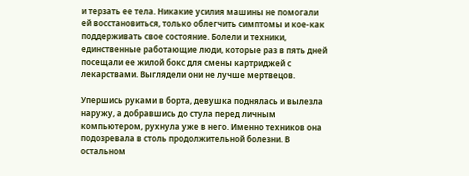и терзать ее тела. Никакие усилия машины не помогали ей восстановиться, только облегчить симптомы и кое-как поддерживать свое состояние. Болели и техники, единственные работающие люди, которые раз в пять дней посещали ее жилой бокс для смены картриджей с лекарствами. Выглядели они не лучше мертвецов.

Упершись руками в борта, девушка поднялась и вылезла наружу, а добравшись до стула перед личным компьютером, рухнула уже в него. Именно техников она подозревала в столь продолжительной болезни. В остальном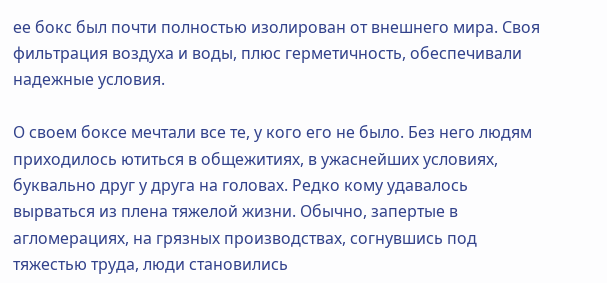ее бокс был почти полностью изолирован от внешнего мира. Своя фильтрация воздуха и воды, плюс герметичность, обеспечивали надежные условия.

О своем боксе мечтали все те, у кого его не было. Без него людям приходилось ютиться в общежитиях, в ужаснейших условиях, буквально друг у друга на головах. Редко кому удавалось вырваться из плена тяжелой жизни. Обычно, запертые в агломерациях, на грязных производствах, согнувшись под тяжестью труда, люди становились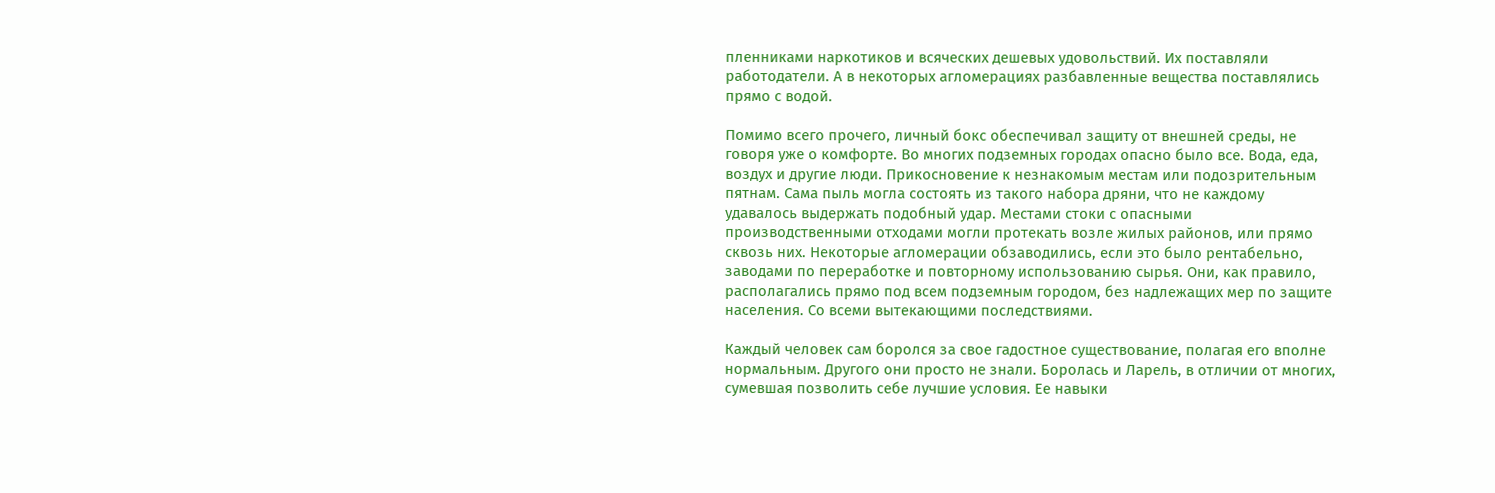пленниками наркотиков и всяческих дешевых удовольствий. Их поставляли работодатели. А в некоторых агломерациях разбавленные вещества поставлялись прямо с водой.

Помимо всего прочего, личный бокс обеспечивал защиту от внешней среды, не говоря уже о комфорте. Во многих подземных городах опасно было все. Вода, еда, воздух и другие люди. Прикосновение к незнакомым местам или подозрительным пятнам. Сама пыль могла состоять из такого набора дряни, что не каждому удавалось выдержать подобный удар. Местами стоки с опасными производственными отходами могли протекать возле жилых районов, или прямо сквозь них. Некоторые агломерации обзаводились, если это было рентабельно, заводами по переработке и повторному использованию сырья. Они, как правило, располагались прямо под всем подземным городом, без надлежащих мер по защите населения. Со всеми вытекающими последствиями.

Каждый человек сам боролся за свое гадостное существование, полагая его вполне нормальным. Другого они просто не знали. Боролась и Ларель, в отличии от многих, сумевшая позволить себе лучшие условия. Ее навыки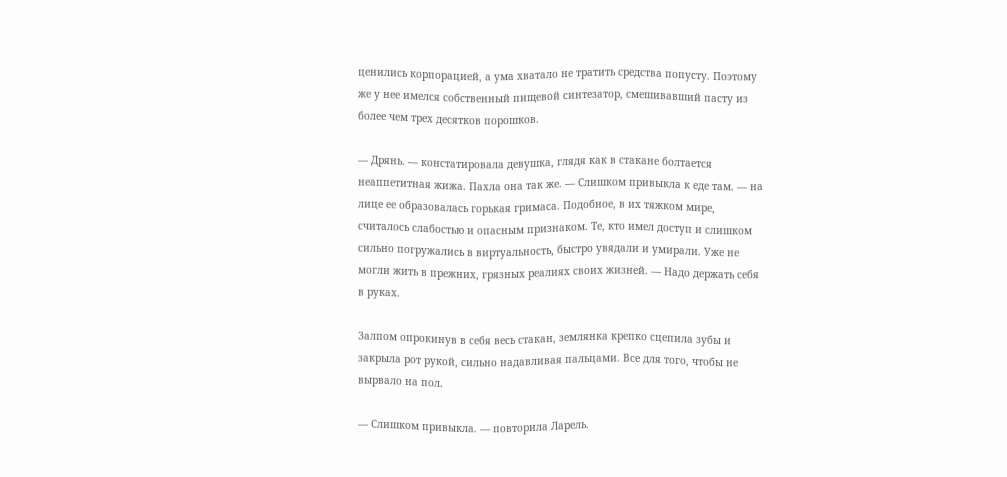ценились корпорацией, а ума хватало не тратить средства попусту. Поэтому же у нее имелся собственный пищевой синтезатор, смешивавший пасту из более чем трех десятков порошков.

— Дрянь. — констатировала девушка, глядя как в стакане болтается неаппетитная жижа. Пахла она так же. — Слишком привыкла к еде там. — на лице ее образовалась горькая гримаса. Подобное, в их тяжком мире, считалось слабостью и опасным признаком. Те, кто имел доступ и слишком сильно погружались в виртуальность, быстро увядали и умирали. Уже не могли жить в прежних, грязных реалиях своих жизней. — Надо держать себя в руках.

Залпом опрокинув в себя весь стакан, землянка крепко сцепила зубы и закрыла рот рукой, сильно надавливая пальцами. Все для того, чтобы не вырвало на пол.

— Слишком привыкла. — повторила Ларель.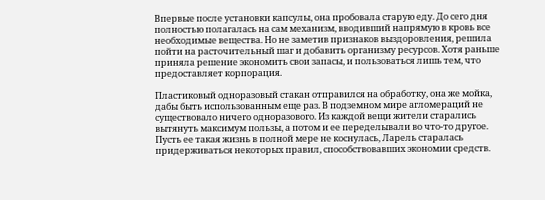Впервые после установки капсулы, она пробовала старую еду. До сего дня полностью полагалась на сам механизм, вводивший напрямую в кровь все необходимые вещества. Но не заметив признаков выздоровления, решила пойти на расточительный шаг и добавить организму ресурсов. Хотя раньше приняла решение экономить свои запасы, и пользоваться лишь тем, что предоставляет корпорация.

Пластиковый одноразовый стакан отправился на обработку, она же мойка, дабы быть использованным еще раз. В подземном мире агломераций не существовало ничего одноразового. Из каждой вещи жители старались вытянуть максимум пользы, а потом и ее переделывали во что-то другое. Пусть ее такая жизнь в полной мере не коснулась, Ларель старалась придерживаться некоторых правил, способствовавших экономии средств.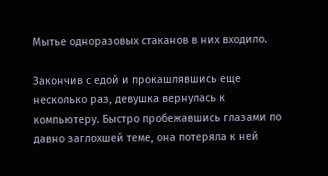Мытье одноразовых стаканов в них входило.

Закончив с едой и прокашлявшись еще несколько раз, девушка вернулась к компьютеру. Быстро пробежавшись глазами по давно заглохшей теме, она потеряла к ней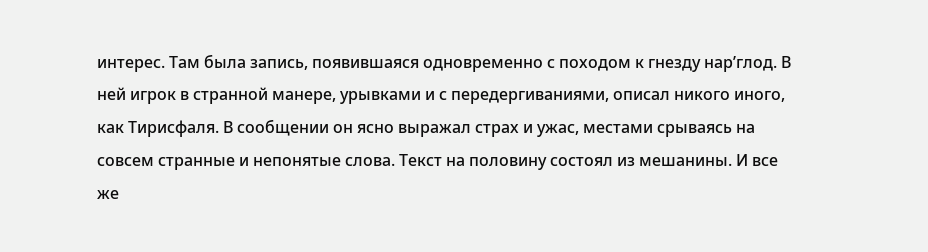интерес. Там была запись, появившаяся одновременно с походом к гнезду нар’глод. В ней игрок в странной манере, урывками и с передергиваниями, описал никого иного, как Тирисфаля. В сообщении он ясно выражал страх и ужас, местами срываясь на совсем странные и непонятые слова. Текст на половину состоял из мешанины. И все же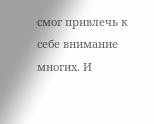смог привлечь к себе внимание многих. И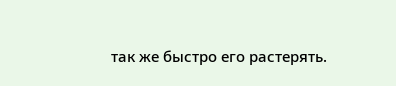так же быстро его растерять.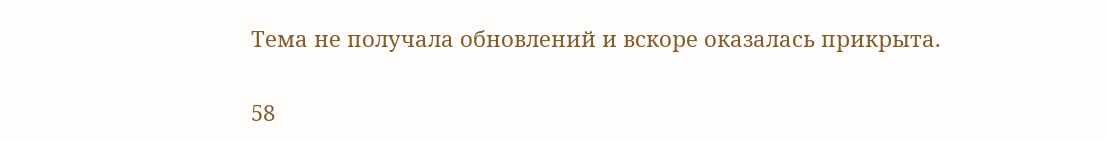Тема не получала обновлений и вскоре оказалась прикрыта.

58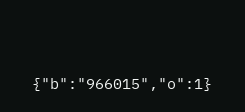{"b":"966015","o":1}